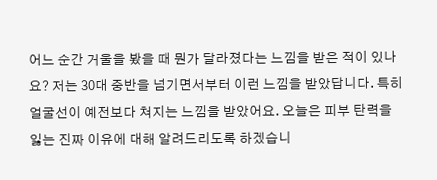어느 순간 거울을 봤을 때 뭔가 달라졌다는 느낌을 받은 적이 있나요? 저는 30대 중반을 넘기면서부터 이런 느낌을 받았답니다. 특히 얼굴선이 예전보다 쳐지는 느낌을 받았어요. 오늘은 피부 탄력을 잃는 진짜 이유에 대해 알려드리도록 하겠습니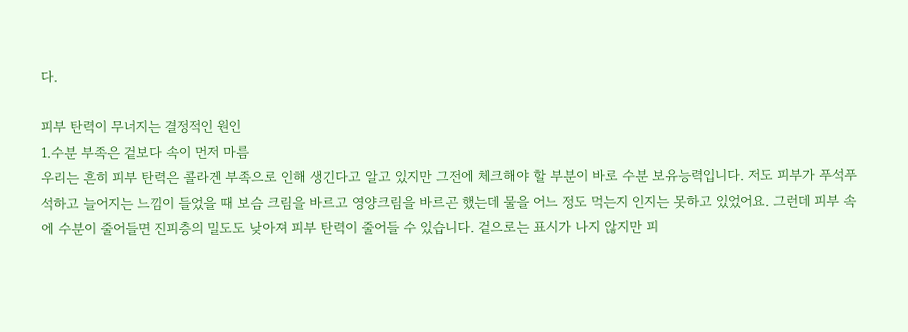다.

피부 탄력이 무너지는 결정적인 원인
1.수분 부족은 겉보다 속이 먼저 마름
우리는 흔히 피부 탄력은 콜라겐 부족으로 인해 생긴다고 알고 있지만 그전에 체크해야 할 부분이 바로 수분 보유능력입니다. 저도 피부가 푸석푸석하고 늘어지는 느낌이 들었을 때 보슴 크림을 바르고 영양크림을 바르곤 했는데 물을 어느 정도 먹는지 인지는 못하고 있었어요. 그런데 피부 속에 수분이 줄어들면 진피층의 밀도도 낮아져 피부 탄력이 줄어들 수 있습니다. 겉으로는 표시가 나지 않지만 피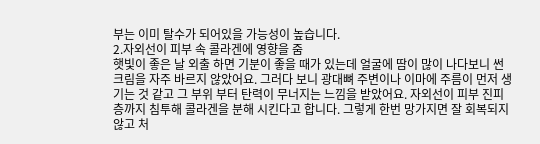부는 이미 탈수가 되어있을 가능성이 높습니다.
2.자외선이 피부 속 콜라겐에 영향을 줌
햇빛이 좋은 날 외출 하면 기분이 좋을 때가 있는데 얼굴에 땀이 많이 나다보니 썬크림을 자주 바르지 않았어요. 그러다 보니 광대뼈 주변이나 이마에 주름이 먼저 생기는 것 같고 그 부위 부터 탄력이 무너지는 느낌을 받았어요. 자외선이 피부 진피층까지 침투해 콜라겐을 분해 시킨다고 합니다. 그렇게 한번 망가지면 잘 회복되지 않고 처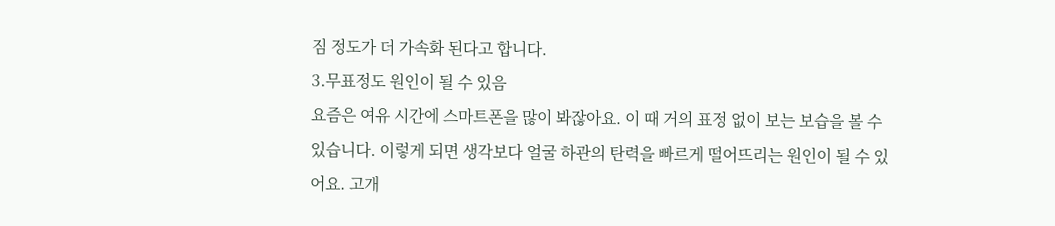짐 정도가 더 가속화 된다고 합니다.
3.무표정도 원인이 될 수 있음
요즘은 여유 시간에 스마트폰을 많이 봐잖아요. 이 때 거의 표정 없이 보는 보습을 볼 수 있습니다. 이렇게 되면 생각보다 얼굴 하관의 탄력을 빠르게 떨어뜨리는 원인이 될 수 있어요. 고개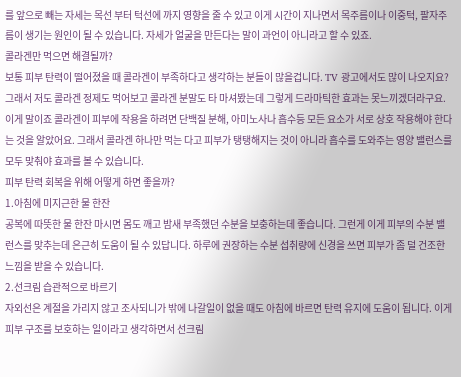를 앞으로 빼는 자세는 목선 부터 턱선에 까지 영향을 줄 수 있고 이게 시간이 지나면서 목주름이나 이중턱, 팔자주름이 생기는 원인이 될 수 있습니다. 자세가 얼굴을 만든다는 말이 과언이 아니라고 할 수 있죠.
콜라겐만 먹으면 해결될까?
보통 피부 탄력이 떨어졌을 때 콜라겐이 부족하다고 생각하는 분들이 많을겁니다. TV 광고에서도 많이 나오지요? 그래서 저도 콜라겐 정제도 먹어보고 콜라겐 분말도 타 마셔봤는데 그렇게 드라마틱한 효과는 못느끼겠더라구요. 이게 말이죠 콜라겐이 피부에 작용을 하려면 단백질 분해, 아미노사나 흡수등 모든 요소가 서로 상호 작용해야 한다는 것을 알았어요. 그래서 콜라겐 하나만 먹는 다고 피부가 탱탱해지는 것이 아니라 흡수를 도와주는 영양 밸런스를 모두 맞춰야 효과를 볼 수 있습니다.
피부 탄력 회복을 위해 어떻게 하면 좋을까?
1.아침에 미지근한 물 한잔
공복에 따뜻한 물 한잔 마시면 몸도 깨고 밤새 부족했던 수분을 보충하는데 좋습니다. 그런게 이게 피부의 수분 밸런스를 맞추는데 은근히 도움이 될 수 있답니다. 하루에 권장하는 수분 섭취량에 신경을 쓰면 피부가 좀 덜 건조한 느낌을 받을 수 있습니다.
2.선크림 습관적으로 바르기
자외선은 계절을 가리지 않고 조사되니가 밖에 나갈일이 없을 때도 아침에 바르면 탄력 유지에 도움이 됩니다. 이게 피부 구조를 보호하는 일이라고 생각하면서 선크림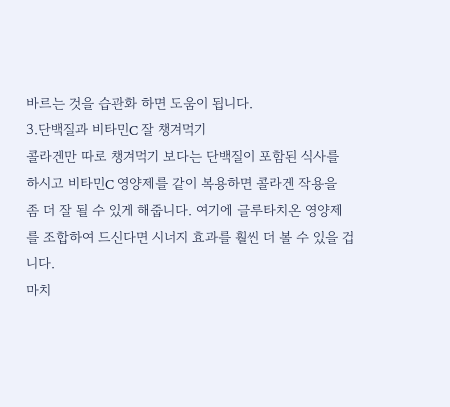바르는 것을 습관화 하면 도움이 됩니다.
3.단백질과 비타민C 잘 챙겨먹기
콜라겐만 따로 챙겨먹기 보다는 단백질이 포함된 식사를 하시고 비타민C 영양제를 같이 복용하면 콜라겐 작용을 좀 더 잘 될 수 있게 해줍니다. 여기에 글루타치온 영양제를 조합하여 드신다면 시너지 효과를 훨씬 더 볼 수 있을 겁니다.
마치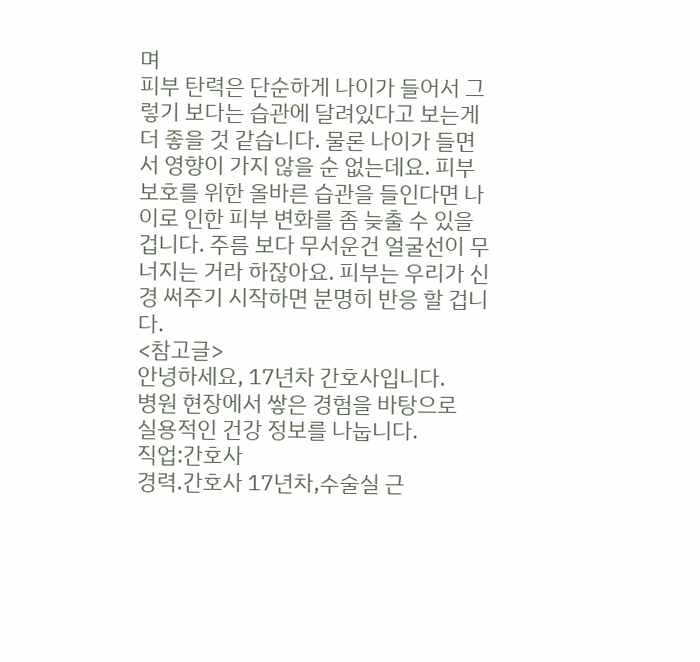며
피부 탄력은 단순하게 나이가 들어서 그렇기 보다는 습관에 달려있다고 보는게 더 좋을 것 같습니다. 물론 나이가 들면서 영향이 가지 않을 순 없는데요. 피부 보호를 위한 올바른 습관을 들인다면 나이로 인한 피부 변화를 좀 늦출 수 있을 겁니다. 주름 보다 무서운건 얼굴선이 무너지는 거라 하잖아요. 피부는 우리가 신경 써주기 시작하면 분명히 반응 할 겁니다.
<참고글>
안녕하세요, 17년차 간호사입니다.
병원 현장에서 쌓은 경험을 바탕으로
실용적인 건강 정보를 나눕니다.
직업:간호사
경력.간호사 17년차,수술실 근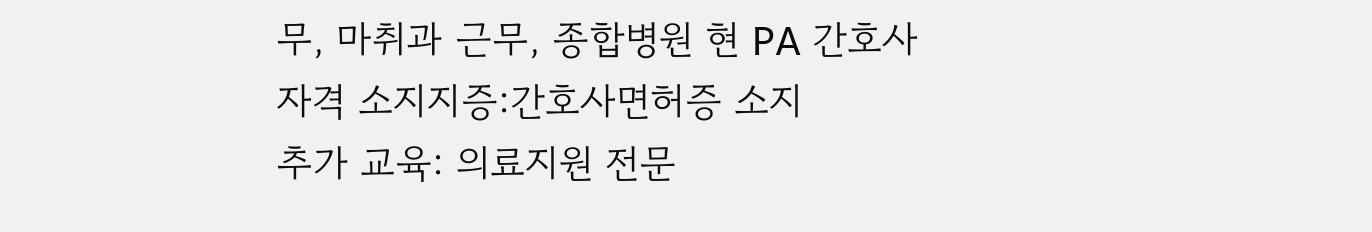무, 마취과 근무, 종합병원 현 PA 간호사
자격 소지지증:간호사면허증 소지
추가 교육: 의료지원 전문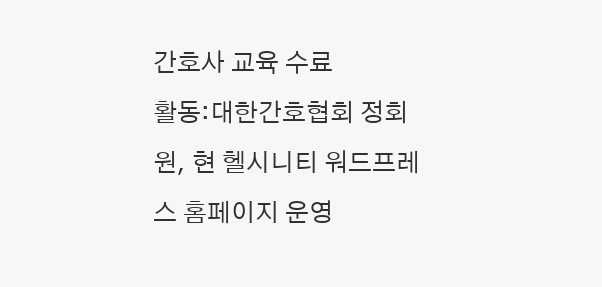간호사 교육 수료
활동:대한간호협회 정회원, 현 헬시니티 워드프레스 홈페이지 운영